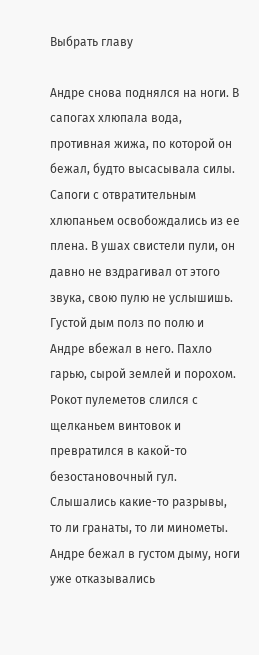Выбрать главу

Андре снова поднялся на ноги. В сапогах хлюпала вода, противная жижа, по которой он бежал, будто высасывала силы. Сапоги с отвратительным хлюпаньем освобождались из ее плена. В ушах свистели пули, он давно не вздрагивал от этого звука, свою пулю не услышишь. Густой дым полз по полю и Андре вбежал в него. Пахло гарью, сырой землей и порохом. Рокот пулеметов слился с щелканьем винтовок и превратился в какой-то безостановочный гул. Слышались какие-то разрывы, то ли гранаты, то ли минометы. Андре бежал в густом дыму, ноги уже отказывались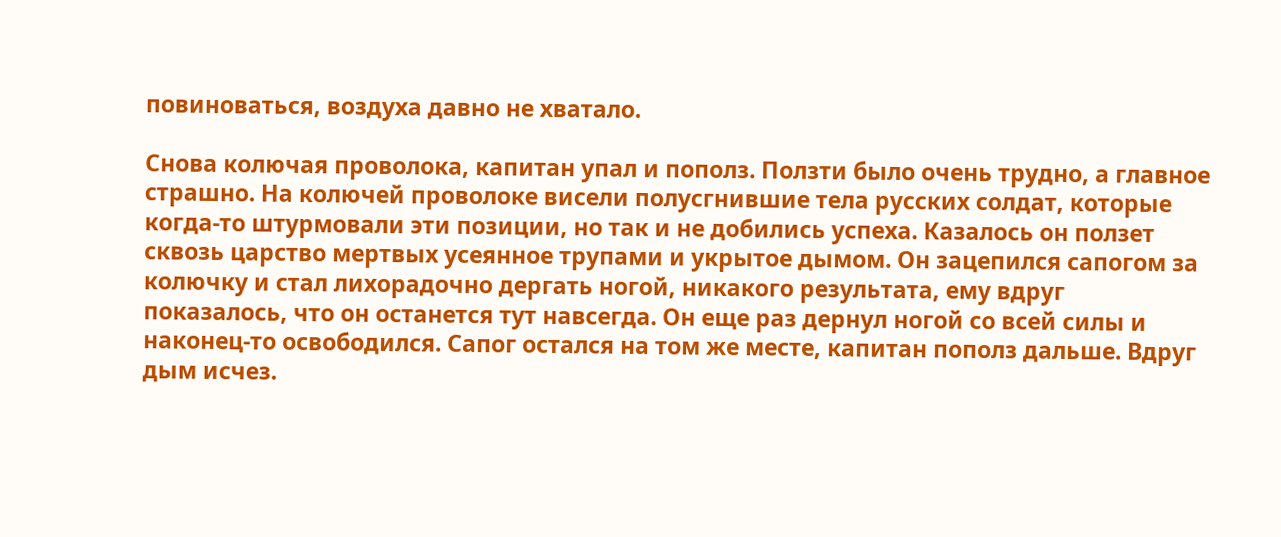повиноваться, воздуха давно не хватало.

Снова колючая проволока, капитан упал и пополз. Ползти было очень трудно, а главное страшно. На колючей проволоке висели полусгнившие тела русских солдат, которые когда-то штурмовали эти позиции, но так и не добились успеха. Казалось он ползет сквозь царство мертвых усеянное трупами и укрытое дымом. Он зацепился сапогом за колючку и стал лихорадочно дергать ногой, никакого результата, ему вдруг показалось, что он останется тут навсегда. Он еще раз дернул ногой со всей силы и наконец-то освободился. Сапог остался на том же месте, капитан пополз дальше. Вдруг дым исчез.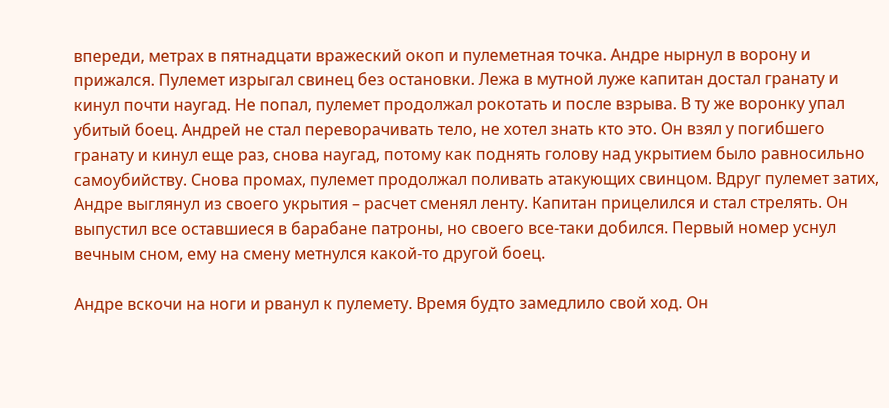впереди, метрах в пятнадцати вражеский окоп и пулеметная точка. Андре нырнул в ворону и прижался. Пулемет изрыгал свинец без остановки. Лежа в мутной луже капитан достал гранату и кинул почти наугад. Не попал, пулемет продолжал рокотать и после взрыва. В ту же воронку упал убитый боец. Андрей не стал переворачивать тело, не хотел знать кто это. Он взял у погибшего гранату и кинул еще раз, снова наугад, потому как поднять голову над укрытием было равносильно самоубийству. Снова промах, пулемет продолжал поливать атакующих свинцом. Вдруг пулемет затих, Андре выглянул из своего укрытия – расчет сменял ленту. Капитан прицелился и стал стрелять. Он выпустил все оставшиеся в барабане патроны, но своего все-таки добился. Первый номер уснул вечным сном, ему на смену метнулся какой-то другой боец.

Андре вскочи на ноги и рванул к пулемету. Время будто замедлило свой ход. Он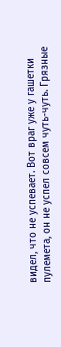видел, что не успевает. Вот враг уже у гашетки пулемета, он не успел совсем чуть-чуть. Грязные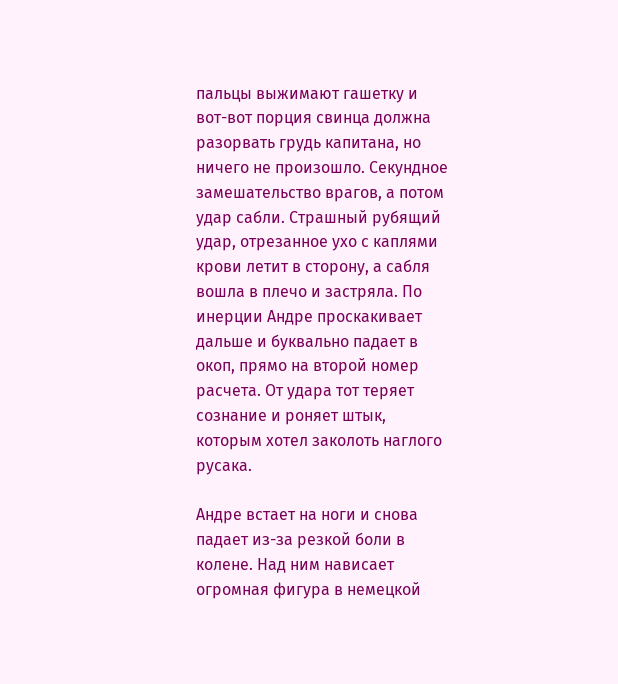пальцы выжимают гашетку и вот-вот порция свинца должна разорвать грудь капитана, но ничего не произошло. Секундное замешательство врагов, а потом удар сабли. Страшный рубящий удар, отрезанное ухо с каплями крови летит в сторону, а сабля вошла в плечо и застряла. По инерции Андре проскакивает дальше и буквально падает в окоп, прямо на второй номер расчета. От удара тот теряет сознание и роняет штык, которым хотел заколоть наглого русака.

Андре встает на ноги и снова падает из-за резкой боли в колене. Над ним нависает огромная фигура в немецкой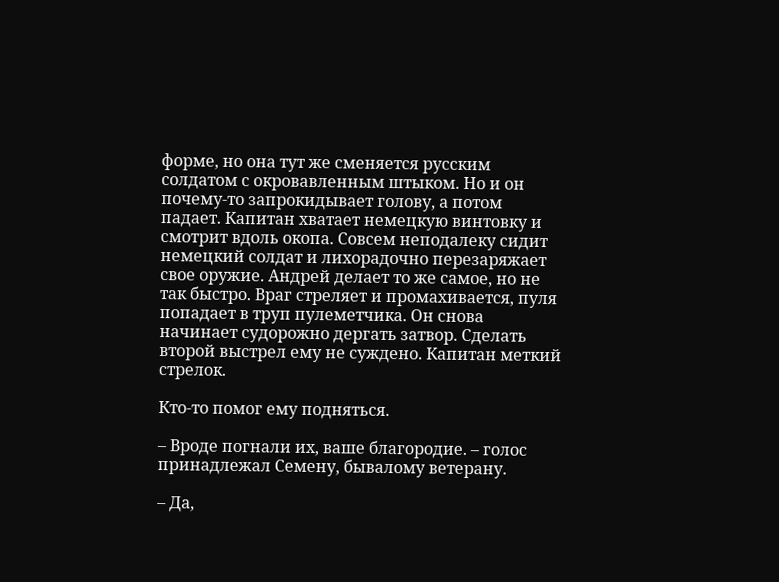форме, но она тут же сменяется русским солдатом с окровавленным штыком. Но и он почему-то запрокидывает голову, а потом падает. Капитан хватает немецкую винтовку и смотрит вдоль окопа. Совсем неподалеку сидит немецкий солдат и лихорадочно перезаряжает свое оружие. Андрей делает то же самое, но не так быстро. Враг стреляет и промахивается, пуля попадает в труп пулеметчика. Он снова начинает судорожно дергать затвор. Сделать второй выстрел ему не суждено. Капитан меткий стрелок.

Кто-то помог ему подняться.

– Вроде погнали их, ваше благородие. – голос принадлежал Семену, бывалому ветерану.

– Да,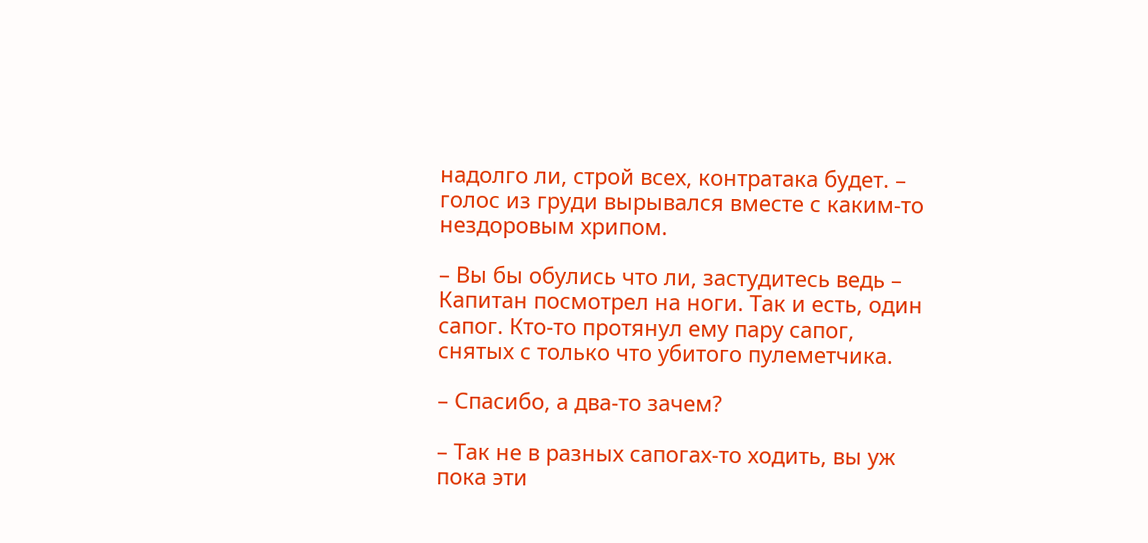надолго ли, строй всех, контратака будет. – голос из груди вырывался вместе с каким-то нездоровым хрипом.

– Вы бы обулись что ли, застудитесь ведь – Капитан посмотрел на ноги. Так и есть, один сапог. Кто-то протянул ему пару сапог, снятых с только что убитого пулеметчика.

– Спасибо, а два-то зачем?

– Так не в разных сапогах-то ходить, вы уж пока эти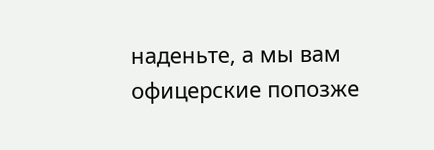наденьте, а мы вам офицерские попозже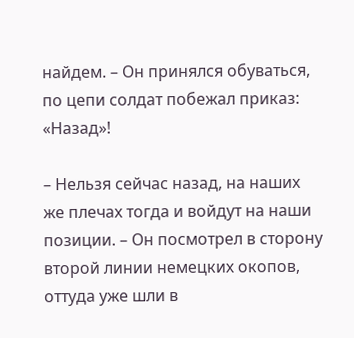найдем. – Он принялся обуваться, по цепи солдат побежал приказ: «Назад»!

– Нельзя сейчас назад, на наших же плечах тогда и войдут на наши позиции. – Он посмотрел в сторону второй линии немецких окопов, оттуда уже шли в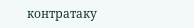контратаку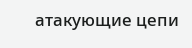атакующие цепи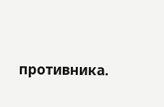противника.